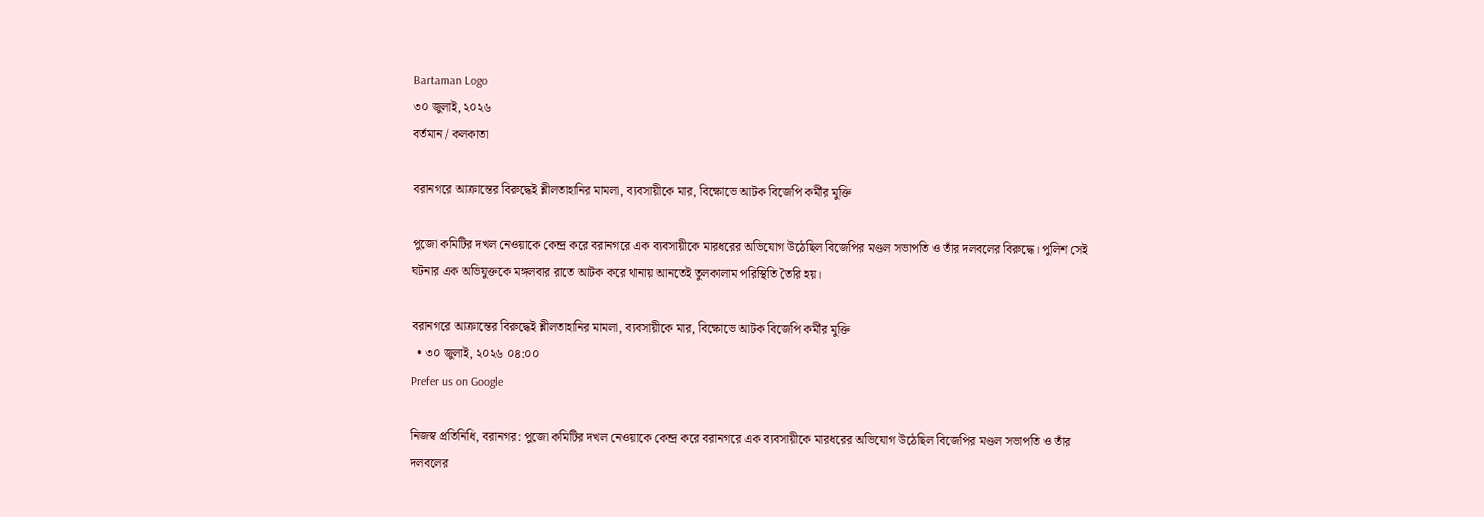Bartaman Logo
৩০ জুলাই, ২০২৬
বর্তমান / কলকাতা

বরানগরে আক্রান্তের বিরুদ্ধেই শ্লীলতাহানির মামলা, ব্যবসায়ীকে মার, বিক্ষোভে আটক বিজেপি কর্মীর মুক্তি

পুজো কমিটির দখল নেওয়াকে কেন্দ্র করে বরানগরে এক ব্যবসায়ীকে মারধরের অভিযোগ উঠেছিল বিজেপির মণ্ডল সভাপতি ও তাঁর দলবলের বিরুদ্ধে। পুলিশ সেই ঘটনার এক অভিযুক্তকে মঙ্গলবার রাতে আটক করে থানায় আনতেই তুলকালাম পরিস্থিতি তৈরি হয়।

বরানগরে আক্রান্তের বিরুদ্ধেই শ্লীলতাহানির মামলা, ব্যবসায়ীকে মার, বিক্ষোভে আটক বিজেপি কর্মীর মুক্তি
  • ৩০ জুলাই, ২০২৬ ০৪:০০
Prefer us on Google

নিজস্ব প্রতিনিধি, বরানগর: পুজো কমিটির দখল নেওয়াকে কেন্দ্র করে বরানগরে এক ব্যবসায়ীকে মারধরের অভিযোগ উঠেছিল বিজেপির মণ্ডল সভাপতি ও তাঁর দলবলের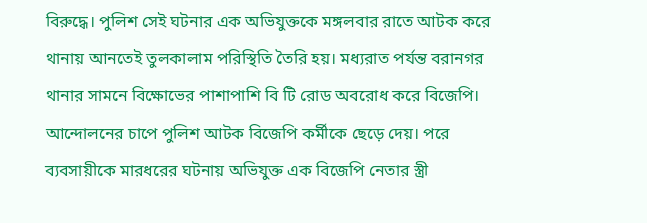বিরুদ্ধে। পুলিশ সেই ঘটনার এক অভিযুক্তকে মঙ্গলবার রাতে আটক করে থানায় আনতেই তুলকালাম পরিস্থিতি তৈরি হয়। মধ্যরাত পর্যন্ত বরানগর থানার সামনে বিক্ষোভের পাশাপাশি বি টি রোড অবরোধ করে বিজেপি। আন্দোলনের চাপে পুলিশ আটক বিজেপি কর্মীকে ছেড়ে দেয়। পরে ব্যবসায়ীকে মারধরের ঘটনায় অভিযুক্ত এক বিজেপি নেতার স্ত্রী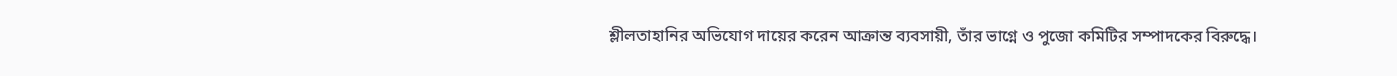শ্লীলতাহানির অভিযোগ দায়ের করেন আক্রান্ত ব্যবসায়ী, তাঁর ভাগ্নে ও পুজো কমিটির সম্পাদকের বিরুদ্ধে।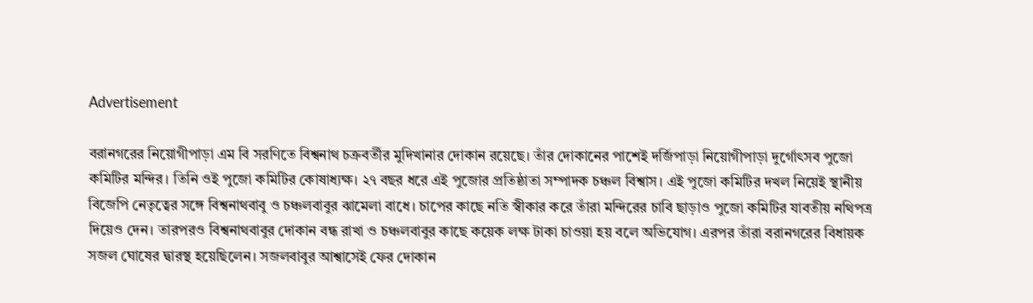Advertisement

বরানগরের নিয়োগীপাড়া এম বি সরণিতে বিশ্বনাথ চক্রবর্তীর মুদিখানার দোকান রয়েছে। তাঁর দোকানের পাশেই দর্জিপাড়া নিয়োগীপাড়া দুর্গোৎসব পুজো কমিটির মন্দির। তিনি ওই পুজো কমিটির কোষাধ্যক্ষ। ২৭ বছর ধরে এই পুজোর প্রতিষ্ঠাতা সম্পাদক চঞ্চল বিশ্বাস। এই পুজো কমিটির দখল নিয়েই স্থানীয় বিজেপি নেতৃত্বের সঙ্গে বিশ্বনাথবাবু ও চঞ্চলবাবুর ঝামেলা বাধে। চাপের কাছে নতি স্বীকার করে তাঁরা মন্দিরের চাবি ছাড়াও পুজো কমিটির যাবতীয় নথিপত্র দিয়েও দেন। তারপরও বিশ্বনাথবাবুর দোকান বন্ধ রাখা ও চঞ্চলবাবুর কাছে কয়েক লক্ষ টাকা চাওয়া হয় বলে অভিযোগ। এরপর তাঁরা বরানগরের বিধায়ক সজল ঘোষের দ্বারস্থ হয়েছিলেন। সজলবাবুর আশ্বাসেই ফের দোকান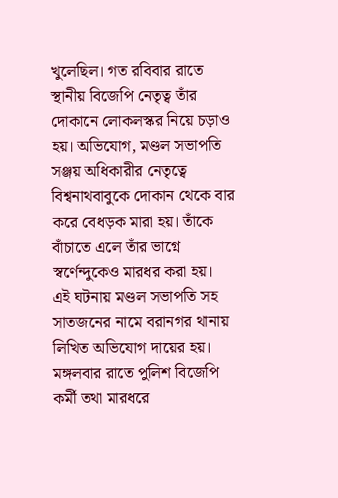খুলেছিল। গত রবিবার রাতে স্থানীয় বিজেপি নেতৃত্ব তাঁর দোকানে লোকলস্কর নিয়ে চড়াও হয়। অভিযোগ, মণ্ডল সভাপতি সঞ্জয় অধিকারীর নেতৃত্বে বিশ্বনাথবাবুকে দোকান থেকে বার করে বেধড়ক মারা হয়। তাঁকে বাঁচাতে এলে তাঁর ভাগ্নে স্বর্ণেন্দুকেও মারধর করা হয়।
এই ঘটনায় মণ্ডল সভাপতি সহ সাতজনের নামে বরানগর থানায় লিখিত অভিযোগ দায়ের হয়। মঙ্গলবার রাতে পুলিশ বিজেপি কর্মী তথা মারধরে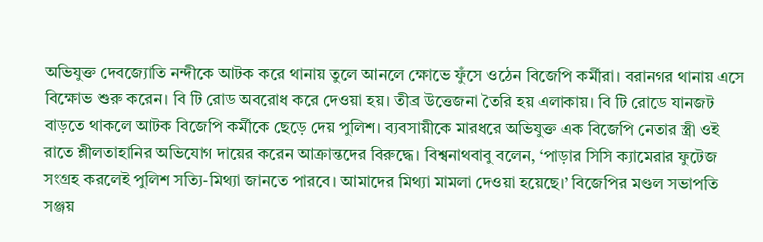অভিযুক্ত দেবজ্যোতি নন্দীকে আটক করে থানায় তুলে আনলে ক্ষোভে ফুঁসে ওঠেন বিজেপি কর্মীরা। বরানগর থানায় এসে বিক্ষোভ শুরু করেন। বি টি রোড অবরোধ করে দেওয়া হয়। তীব্র উত্তেজনা তৈরি হয় এলাকায়। বি টি রোডে যানজট বাড়তে থাকলে আটক বিজেপি কর্মীকে ছেড়ে দেয় পুলিশ। ব্যবসায়ীকে মারধরে অভিযুক্ত এক বিজেপি নেতার স্ত্রী ওই রাতে শ্লীলতাহানির অভিযোগ দায়ের করেন আক্রান্তদের বিরুদ্ধে। বিশ্বনাথবাবু বলেন, ‘পাড়ার সিসি ক্যামেরার ফুটেজ সংগ্রহ করলেই পুলিশ সত্যি-মিথ্যা জানতে পারবে। আমাদের মিথ্যা মামলা দেওয়া হয়েছে।’ বিজেপির মণ্ডল সভাপতি সঞ্জয়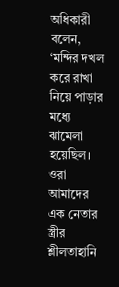অধিকারী বলেন, ‘মন্দির দখল করে রাখা নিয়ে পাড়ার মধ্যে ঝামেলা হয়েছিল। ওরা আমাদের এক নেতার স্ত্রীর শ্লীলতাহানি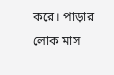করে। পাড়ার লোক মাস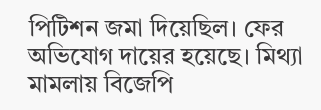পিটিশন জমা দিয়েছিল। ফের অভিযোগ দায়ের হয়েছে। মিথ্যা মামলায় বিজেপি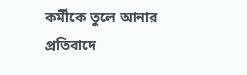কর্মীকে তুলে আনার প্রতিবাদে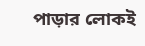পাড়ার লোকই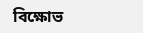বিক্ষোভ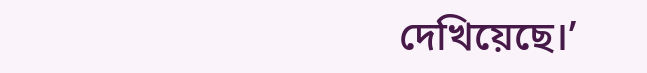দেখিয়েছে।’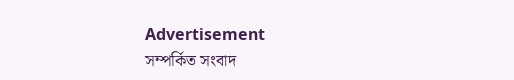Advertisement
সম্পর্কিত সংবাদ